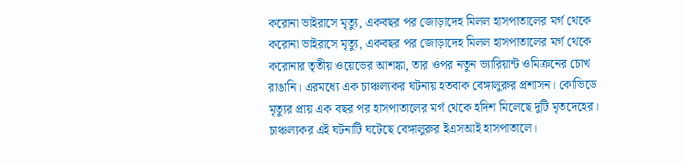করোনা ভাইরাসে মৃত্যু, একবছর পর জোড়াদেহ মিলল হাসপাতালের মর্গ থেকে
করোনা ভাইরাসে মৃত্যু, একবছর পর জোড়াদেহ মিলল হাসপাতালের মর্গ থেকে
করোনার তৃতীয় ওয়েভের আশঙ্কা, তার ওপর নতুন ভ্যারিয়ান্ট ওমিক্রনের চোখ রাঙানি। এরমধ্যে এক চাঞ্চল্যকর ঘটনায় হতবাক বেঙ্গালুরুর প্রশাসন। কোভিডে মৃত্যুর প্রায় এক বছর পর হাসপাতালের মর্গ থেকে হদিশ মিলেছে দুটি মৃতদেহের। চাঞ্চল্যকর এই ঘটনাটি ঘটেছে বেঙ্গালুরুর ইএসআই হাসপাতালে।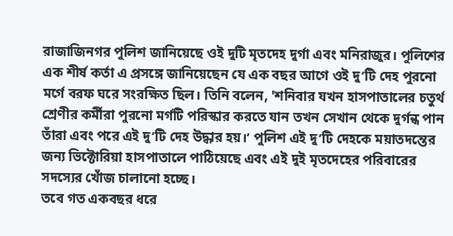রাজাজিনগর পুলিশ জানিয়েছে ওই দুটি মৃতদেহ দুর্গা এবং মনিরাজুর। পুলিশের এক শীর্ষ কর্তা এ প্রসঙ্গে জানিয়েছেন যে এক বছর আগে ওই দু’টি দেহ পুরনো মর্গে বরফ ঘরে সংরক্ষিত ছিল। তিনি বলেন, 'শনিবার যখন হাসপাতালের চতুর্থ শ্রেণীর কর্মীরা পুরনো মর্গটি পরিস্কার করতে যান তখন সেখান থেকে দুর্গন্ধ পান তাঁরা এবং পরে এই দু’টি দেহ উদ্ধার হয়।’ পুলিশ এই দু’টি দেহকে ময়াতদন্তের জন্য ভিক্টোরিয়া হাসপাতালে পাঠিয়েছে এবং এই দুই মৃতদেহের পরিবারের সদস্যের খোঁজ চালানো হচ্ছে।
তবে গত একবছর ধরে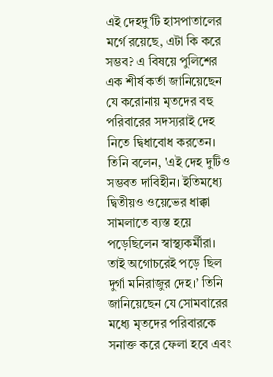এই দেহদু’টি হাসপাতালের মর্গে রয়েছে, এটা কি করে সম্ভব? এ বিষয়ে পুলিশের এক শীর্ষ কর্তা জানিয়েছেন যে করোনায় মৃতদের বহু পরিবারের সদস্যরাই দেহ নিতে দ্বিধাবোধ করতেন। তিনি বলেন, 'এই দেহ দুটিও সম্ভবত দাবিহীন। ইতিমধ্যে দ্বিতীয়ও ওয়েভের ধাক্কা সামলাতে ব্যস্ত হয়ে পড়েছিলেন স্বাস্থ্যকর্মীরা। তাই অগোচরেই পড়ে ছিল দুর্গা মনিরাজুর দেহ।’ তিনি জানিয়েছেন যে সোমবারের মধ্যে মৃতদের পরিবারকে সনাক্ত করে ফেলা হবে এবং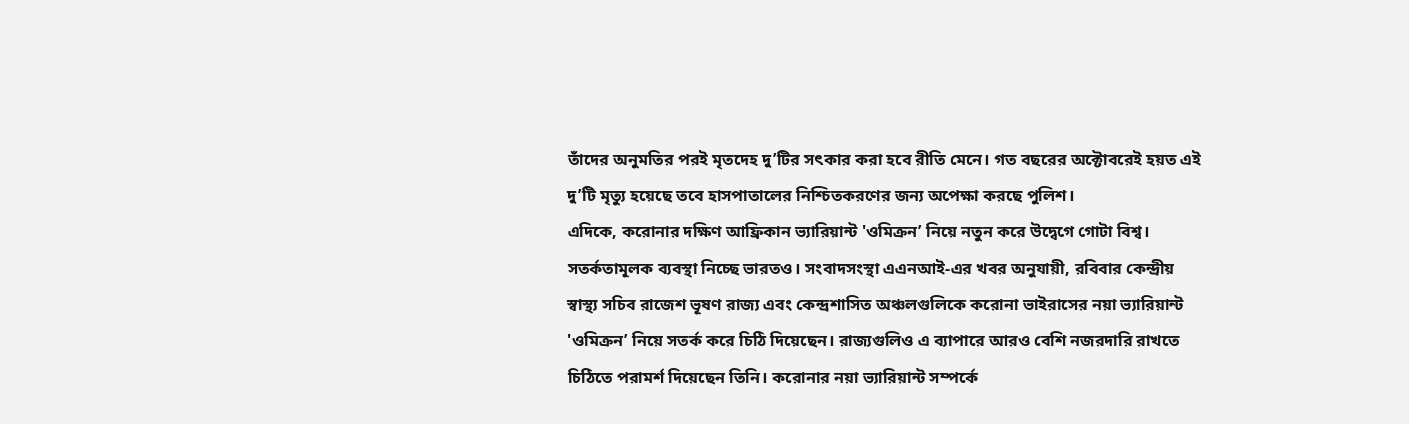তাঁদের অনুমতির পরই মৃতদেহ দু’টির সৎকার করা হবে রীতি মেনে। গত বছরের অক্টোবরেই হয়ত এই দু’টি মৃত্যু হয়েছে তবে হাসপাতালের নিশ্চিতকরণের জন্য অপেক্ষা করছে পুলিশ।
এদিকে, করোনার দক্ষিণ আফ্রিকান ভ্যারিয়ান্ট 'ওমিক্রন’ নিয়ে নতুন করে উদ্বেগে গোটা বিশ্ব। সতর্কতামূলক ব্যবস্থা নিচ্ছে ভারতও। সংবাদসংস্থা এএনআই-এর খবর অনুযায়ী, রবিবার কেন্দ্রীয় স্বাস্থ্য সচিব রাজেশ ভূষণ রাজ্য এবং কেন্দ্রশাসিত অঞ্চলগুলিকে করোনা ভাইরাসের নয়া ভ্যারিয়ান্ট 'ওমিক্রন’ নিয়ে সতর্ক করে চিঠি দিয়েছেন। রাজ্যগুলিও এ ব্যাপারে আরও বেশি নজরদারি রাখতে চিঠিতে পরামর্শ দিয়েছেন তিনি। করোনার নয়া ভ্যারিয়ান্ট সম্পর্কে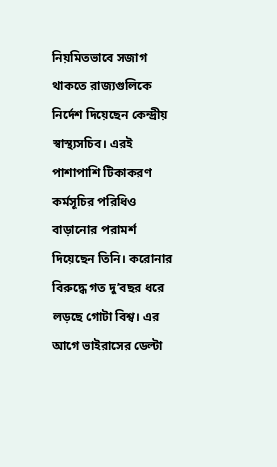নিয়মিতভাবে সজাগ থাকতে রাজ্যগুলিকে নির্দেশ দিয়েছেন কেন্দ্রীয় স্বাস্থ্যসচিব। এরই পাশাপাশি টিকাকরণ কর্মসূচির পরিধিও বাড়ানোর পরামর্শ দিয়েছেন তিনি। করোনার বিরুদ্ধে গত দু’বছর ধরে লড়ছে গোটা বিশ্ব। এর আগে ভাইরাসের ডেল্টা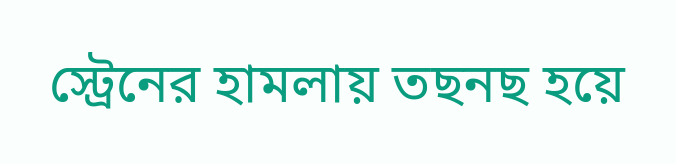স্ট্রেনের হামলায় তছনছ হয়ে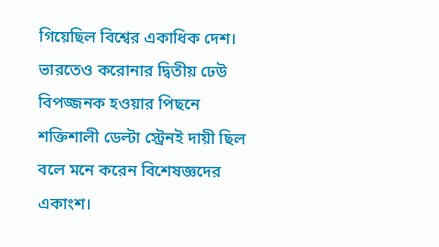গিয়েছিল বিশ্বের একাধিক দেশ। ভারতেও করোনার দ্বিতীয় ঢেউ বিপজ্জনক হওয়ার পিছনে শক্তিশালী ডেল্টা স্ট্রেনই দায়ী ছিল বলে মনে করেন বিশেষজ্ঞদের একাংশ।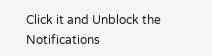Click it and Unblock the Notifications